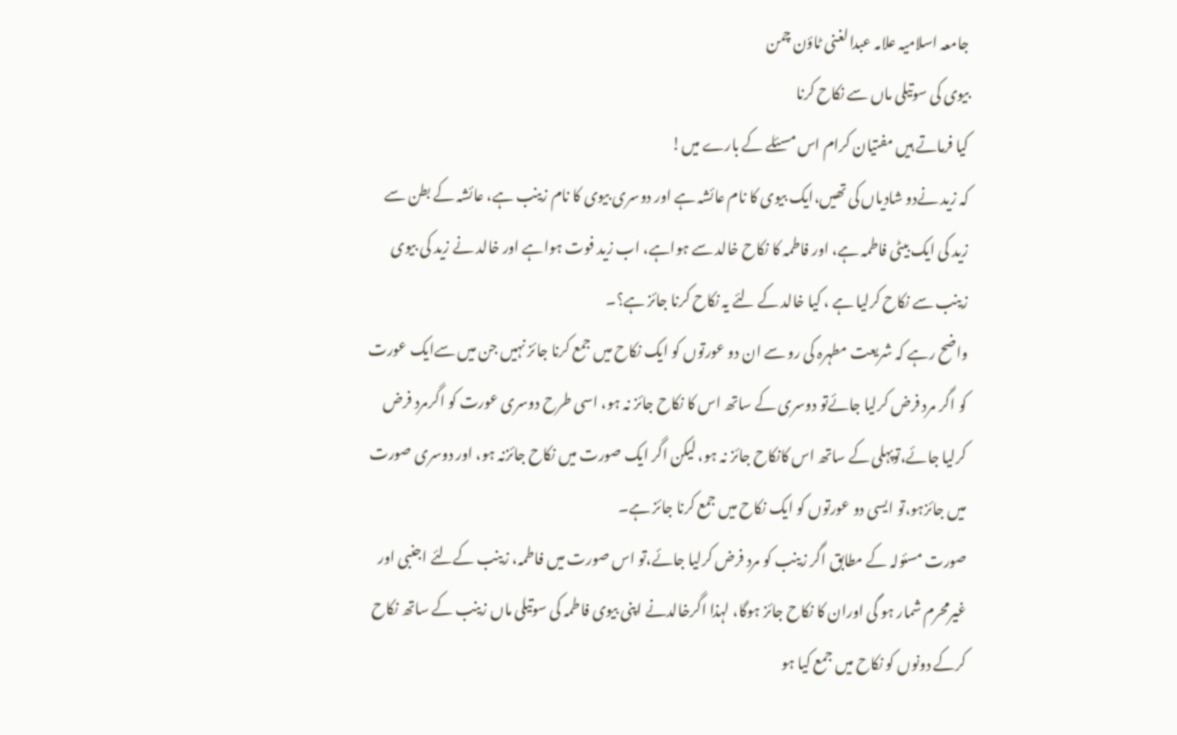جامعہ اسلامیہ علامہ عبدالغنی ٹاؤن چمن
بیوی کی سوتیلی ماں سے نکاح کرنا
کیا فرماتے ہیں مفتیان کرام اس مسئلے کے بارے میں!
کہ زید نےدو شادیاں کی تھیں،ایک بیوی کا نام عائشہ ہے اور دوسری بیوی کا نام زینب ہے، عائشہ کے بطن سے زید کی ایک بیٹی فاطمہ ہے، اور فاطمہ کا نکاح خالد سے ہواہے، اب زید فوت ہواہے اور خالد نے زید کی بیوی زینب سے نکاح کرلیا ہے ، کیا خالد کے لئے یہ نکاح کرنا جائز ہے؟۔
واضح رہے کہ شریعت مطہرہ کی رو سے ان دو عورتوں کو ایک نکاح میں جمع کرنا جائز نہیں جن میں سےایک عورت کو اگر مرد فرض کرلیا جائےتو دوسری کے ساتھ اس کا نکاح جائز نہ ہو، اسی طرح دوسری عورت کو اگرمرد فرض کرلیا جائے،توپہلی کے ساتھ اس کانکاح جائز نہ ہو، لیکن اگر ایک صورت میں نکاح جائزنہ ہو، اور دوسری صورت میں جائزہو،تو ایسی دو عورتوں کو ایک نکاح میں جمع کرنا جائز ہے۔
صورت مسئولہ کے مطابق اگر زینب کو مرد فرض کرلیا جائے،تو اس صورت میں فاطمہ، زینب کےلئے اجنبی اور غیرمحرم شمار ہو گی اوران کا نکاح جائز ہوگا، لہذا اگرخالدنے اپنی بیوی فاطمہ کی سوتیلی ماں زینب کے ساتھ نکاح کرکے دونوں کو نکاح میں جمع کیا ہو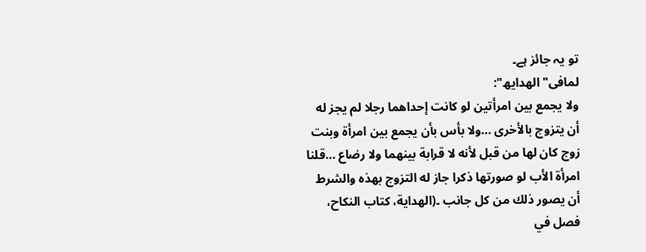تو یہ جائز ہے۔
لمافی"الھدایھ":
ولا يجمع بين امرأتين لو كانت إحداهما رجلا لم يجز له أن يتزوج بالأخرى …ولا بأس بأن يجمع بين امرأة وبنت زوج كان لها من قبل لأنه لا قرابة بينهما ولا رضاع …قلنا امرأة الأب لو صورتها ذكرا جاز له التزوج بهذه والشرط أن يصور ذلك من كل جانب ۔(الهداية، كتاب النكاح، فصل في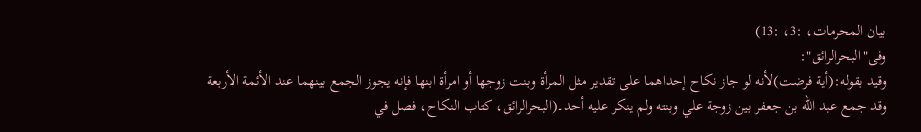بيان المحرمات، :3، :13)
وفی"البحرالرائق":
وقيد بقوله:(أية فرضت)لأنه لو جاز نكاح إحداهما على تقدير مثل المرأة وبنت زوجها أو امرأة ابنها فإنه يجوز الجمع بينهما عند الأئمة الأربعة وقد جمع عبد الله بن جعفر بين زوجة علي وبنته ولم ينكر عليه أحد۔(البحرالرائق، كتاب النكاح، فصل في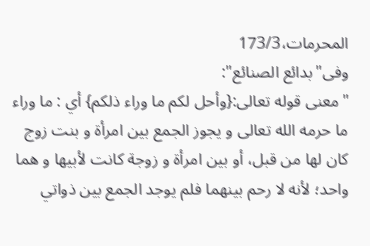المحرمات،173/3
وفی"بدائع الصنائع":
"معنى قوله تعالى:{وأحل لكم ما وراء ذلكم} أي : ما وراء ما حرمه الله تعالى و يجوز الجمع بين امرأة و بنت زوج كان لها من قبل، أو بين امرأة و زوجة كانت لأبيها و هما واحد؛ لأنه لا رحم بينهما فلم يوجد الجمع بين ذواتي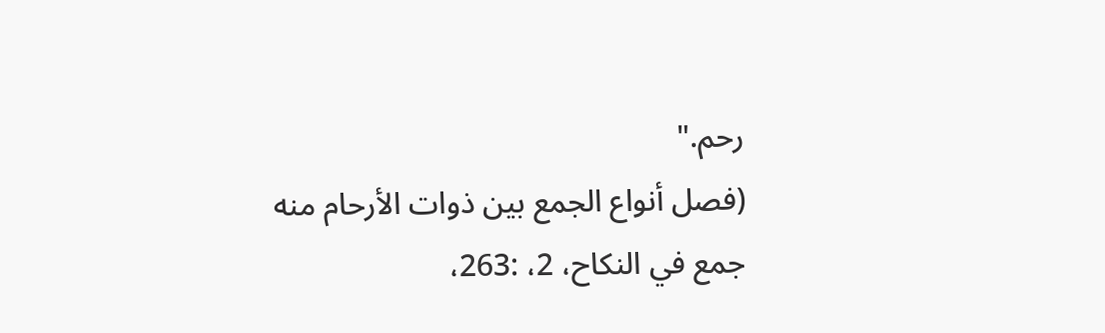رحم."
(فصل أنواع الجمع بين ذوات الأرحام منه جمع في النكاح، 2، :263،